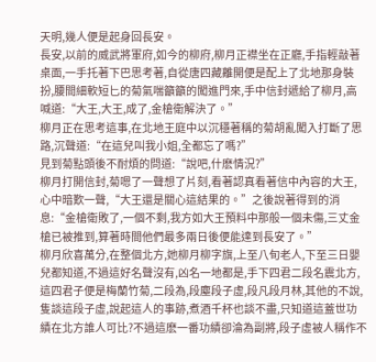天明,幾人便是起身回長安。
長安,以前的威武將軍府,如今的柳府,柳月正襟坐在正廳,手指輕敲著桌面,一手托著下巴思考著,自從唐四藏離開便是配上了北地那身裝扮,腰間細軟短匕的菊氣喘籲籲的闖進門來,手中信封遞給了柳月,高喊道:“大王,大王,成了,金槍衛解決了。”
柳月正在思考這事,在北地王庭中以沉穩著稱的菊胡亂闖入打斷了思路,沉聲道:“在這兒叫我小姐,全都忘了嗎?”
見到菊點頭後不耐煩的問道:“說吧,什麽情況?”
柳月打開信封,菊嗯了一聲想了片刻,看著認真看著信中內容的大王,心中暗歎一聲,“大王還是關心這結果的。”之後說著得到的消息:“金槍衛敗了,一個不剩,我方如大王預料中那般一個未傷,三丈金槍已被推到,算著時間他們最多兩日後便能達到長安了。”
柳月欣喜萬分,在整個北方,她柳月柳字旗,上至八旬老人,下至三日嬰兒都知道,不過這好名聲沒有,凶名一地都是,手下四君二段名震北方,這四君子便是梅蘭竹菊,二段為,段塵段子虛,段凡段月林,其他的不說,隻談這段子虛,說起這人的事跡,煮酒千杯也談不盡,只知道這蓋世功績在北方誰人可比?不過這麽一番功績卻淪為副將,段子虛被人稱作不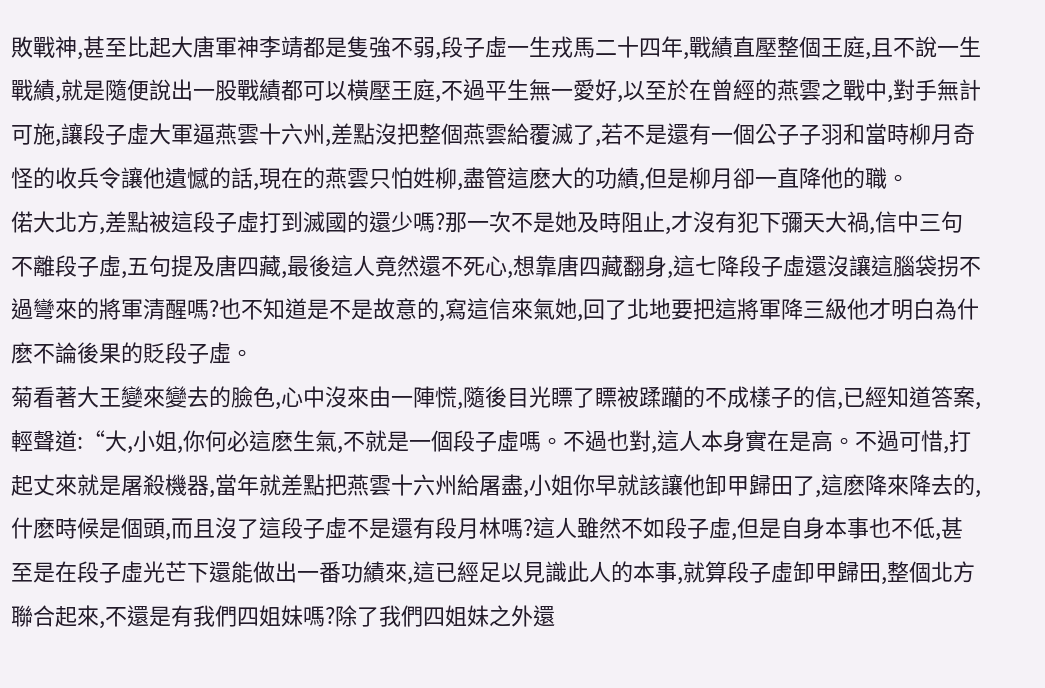敗戰神,甚至比起大唐軍神李靖都是隻強不弱,段子虛一生戎馬二十四年,戰績直壓整個王庭,且不說一生戰績,就是隨便說出一股戰績都可以橫壓王庭,不過平生無一愛好,以至於在曾經的燕雲之戰中,對手無計可施,讓段子虛大軍逼燕雲十六州,差點沒把整個燕雲給覆滅了,若不是還有一個公子子羽和當時柳月奇怪的收兵令讓他遺憾的話,現在的燕雲只怕姓柳,盡管這麽大的功績,但是柳月卻一直降他的職。
偌大北方,差點被這段子虛打到滅國的還少嗎?那一次不是她及時阻止,才沒有犯下彌天大禍,信中三句不離段子虛,五句提及唐四藏,最後這人竟然還不死心,想靠唐四藏翻身,這七降段子虛還沒讓這腦袋拐不過彎來的將軍清醒嗎?也不知道是不是故意的,寫這信來氣她,回了北地要把這將軍降三級他才明白為什麽不論後果的貶段子虛。
菊看著大王變來變去的臉色,心中沒來由一陣慌,隨後目光瞟了瞟被蹂躪的不成樣子的信,已經知道答案,輕聲道:“大,小姐,你何必這麽生氣,不就是一個段子虛嗎。不過也對,這人本身實在是高。不過可惜,打起丈來就是屠殺機器,當年就差點把燕雲十六州給屠盡,小姐你早就該讓他卸甲歸田了,這麽降來降去的,什麽時候是個頭,而且沒了這段子虛不是還有段月林嗎?這人雖然不如段子虛,但是自身本事也不低,甚至是在段子虛光芒下還能做出一番功績來,這已經足以見識此人的本事,就算段子虛卸甲歸田,整個北方聯合起來,不還是有我們四姐妹嗎?除了我們四姐妹之外還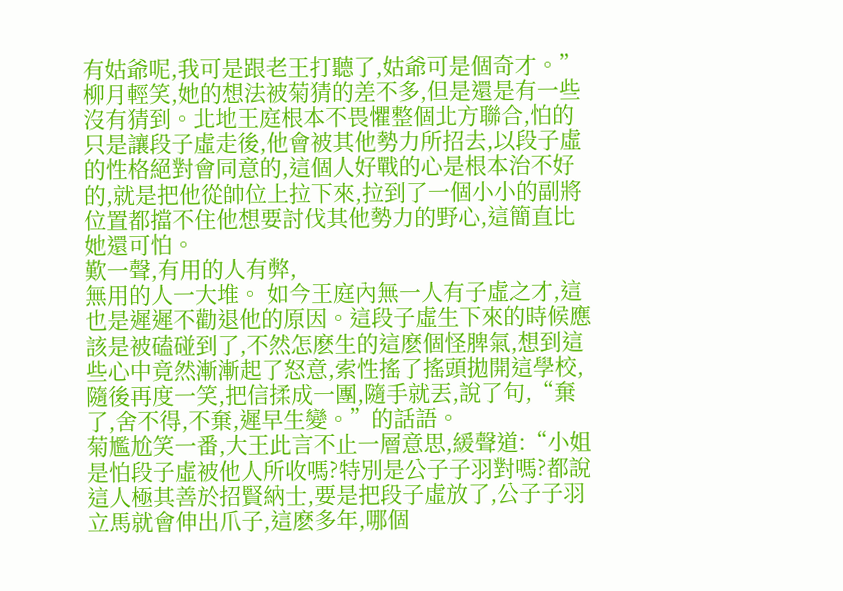有姑爺呢,我可是跟老王打聽了,姑爺可是個奇才。”
柳月輕笑,她的想法被菊猜的差不多,但是還是有一些沒有猜到。北地王庭根本不畏懼整個北方聯合,怕的只是讓段子虛走後,他會被其他勢力所招去,以段子虛的性格絕對會同意的,這個人好戰的心是根本治不好的,就是把他從帥位上拉下來,拉到了一個小小的副將位置都擋不住他想要討伐其他勢力的野心,這簡直比她還可怕。
歎一聲,有用的人有弊,
無用的人一大堆。 如今王庭內無一人有子虛之才,這也是遲遲不勸退他的原因。這段子虛生下來的時候應該是被磕碰到了,不然怎麽生的這麽個怪脾氣,想到這些心中竟然漸漸起了怒意,索性搖了搖頭拋開這學校,隨後再度一笑,把信揉成一團,隨手就丟,說了句,“棄了,舍不得,不棄,遲早生變。”的話語。
菊尷尬笑一番,大王此言不止一層意思,緩聲道:“小姐是怕段子虛被他人所收嗎?特別是公子子羽對嗎?都說這人極其善於招賢納士,要是把段子虛放了,公子子羽立馬就會伸出爪子,這麽多年,哪個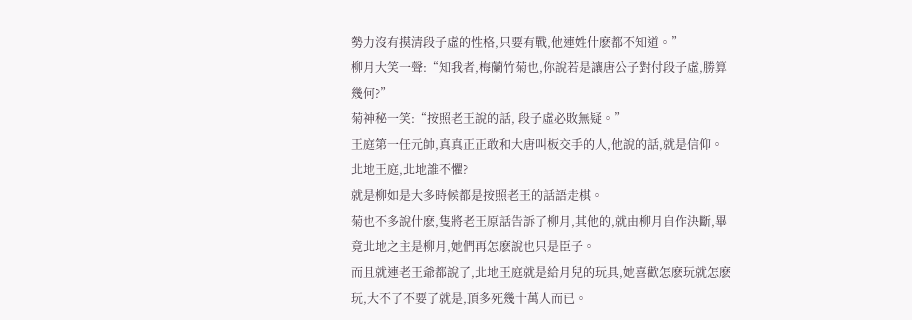勢力沒有摸清段子虛的性格,只要有戰,他連姓什麽都不知道。”
柳月大笑一聲:“知我者,梅蘭竹菊也,你說若是讓唐公子對付段子虛,勝算幾何?”
菊神秘一笑:“按照老王說的話, 段子虛必敗無疑。”
王庭第一任元帥,真真正正敢和大唐叫板交手的人,他說的話,就是信仰。
北地王庭,北地誰不懼?
就是柳如是大多時候都是按照老王的話語走棋。
菊也不多說什麽,隻將老王原話告訴了柳月,其他的,就由柳月自作決斷,畢竟北地之主是柳月,她們再怎麽說也只是臣子。
而且就連老王爺都說了,北地王庭就是給月兒的玩具,她喜歡怎麽玩就怎麽玩,大不了不要了就是,頂多死幾十萬人而已。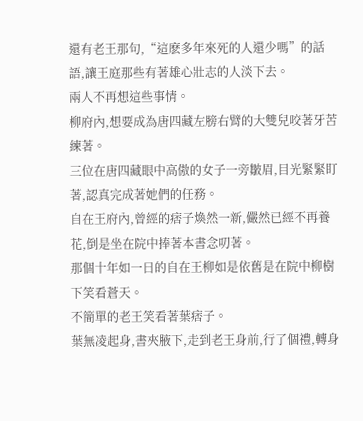還有老王那句,“這麽多年來死的人還少嗎”的話語,讓王庭那些有著雄心壯志的人淡下去。
兩人不再想這些事情。
柳府內,想要成為唐四藏左膀右臂的大雙兒咬著牙苦練著。
三位在唐四藏眼中高傲的女子一旁皺眉,目光緊緊盯著,認真完成著她們的任務。
自在王府內,曾經的痞子煥然一新,儼然已經不再養花,倒是坐在院中捧著本書念叨著。
那個十年如一日的自在王柳如是依舊是在院中柳樹下笑看蒼天。
不簡單的老王笑看著葉痞子。
葉無凌起身,書夾腋下,走到老王身前,行了個禮,轉身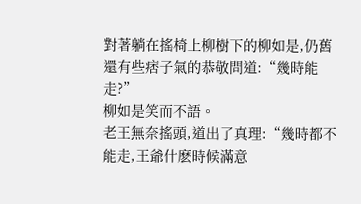對著躺在搖椅上柳樹下的柳如是,仍舊還有些痞子氣的恭敬問道:“幾時能走?”
柳如是笑而不語。
老王無奈搖頭,道出了真理:“幾時都不能走,王爺什麽時候滿意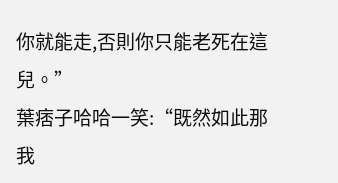你就能走,否則你只能老死在這兒。”
葉痞子哈哈一笑:“既然如此那我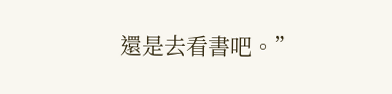還是去看書吧。”